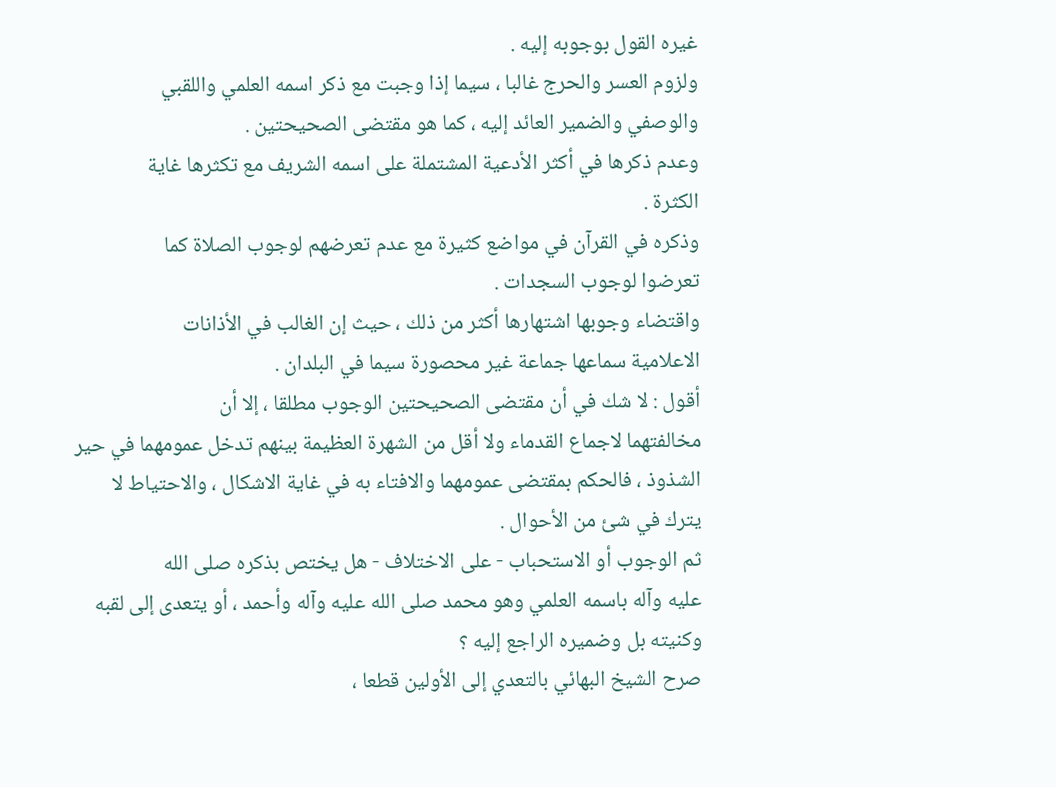غيره القول بوجوبه إليه .
ولزوم العسر والحرج غالبا ، سيما إذا وجبت مع ذكر اسمه العلمي واللقبي
والوصفي والضمير العائد إليه ، كما هو مقتضى الصحيحتين .
وعدم ذكرها في أكثر الأدعية المشتملة على اسمه الشريف مع تكثرها غاية
الكثرة .
وذكره في القرآن في مواضع كثيرة مع عدم تعرضهم لوجوب الصلاة كما
تعرضوا لوجوب السجدات .
واقتضاء وجوبها اشتهارها أكثر من ذلك ، حيث إن الغالب في الأذانات
الاعلامية سماعها جماعة غير محصورة سيما في البلدان .
أقول : لا شك في أن مقتضى الصحيحتين الوجوب مطلقا ، إلا أن
مخالفتهما لاجماع القدماء ولا أقل من الشهرة العظيمة بينهم تدخل عمومهما في حير
الشذوذ ، فالحكم بمقتضى عمومهما والافتاء به في غاية الاشكال ، والاحتياط لا
يترك في شئ من الأحوال .
ثم الوجوب أو الاستحباب - على الاختلاف - هل يختص بذكره صلى الله
عليه وآله باسمه العلمي وهو محمد صلى الله عليه وآله وأحمد ، أو يتعدى إلى لقبه
وكنيته بل وضميره الراجع إليه ؟
صرح الشيخ البهائي بالتعدي إلى الأولين قطعا ،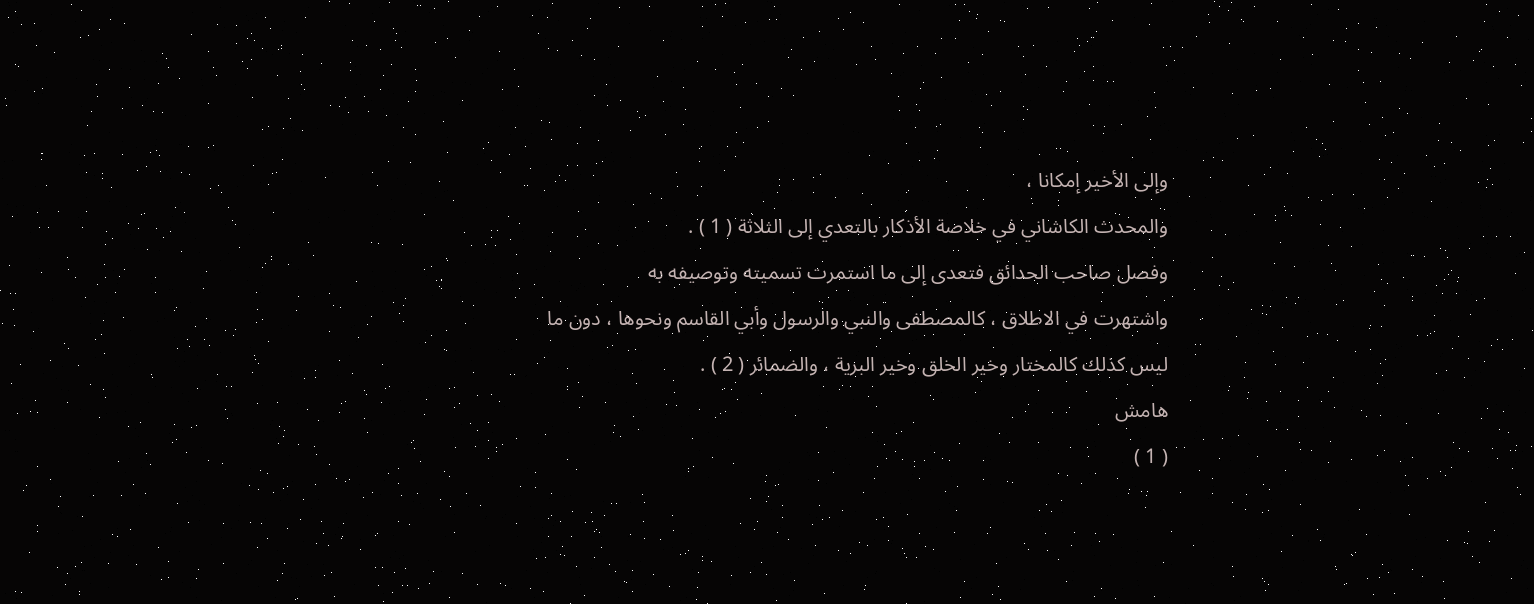وإلى الأخير إمكانا ،
والمحدث الكاشاني في خلاصة الأذكار بالتعدي إلى الثلاثة ( 1 ) .
وفصل صاحب الحدائق فتعدى إلى ما استمرت تسميته وتوصيفه به
واشتهرت في الاطلاق ، كالمصطفى والنبي والرسول وأبي القاسم ونحوها ، دون ما
ليس كذلك كالمختار وخير الخلق وخير البرية ، والضمائر ( 2 ) .
هامش
( 1 )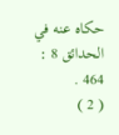حكاه عنه في الحدائق 8 : 464 .
( 2 )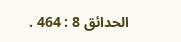الحدائق 8 : 464 .